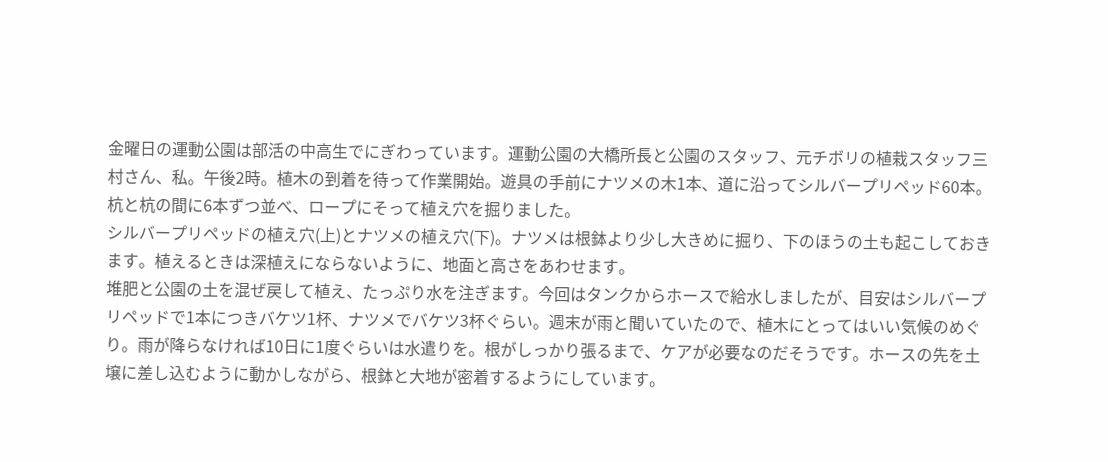金曜日の運動公園は部活の中高生でにぎわっています。運動公園の大橋所長と公園のスタッフ、元チボリの植栽スタッフ三村さん、私。午後2時。植木の到着を待って作業開始。遊具の手前にナツメの木1本、道に沿ってシルバープリペッド60本。杭と杭の間に6本ずつ並べ、ロープにそって植え穴を掘りました。
シルバープリペッドの植え穴(上)とナツメの植え穴(下)。ナツメは根鉢より少し大きめに掘り、下のほうの土も起こしておきます。植えるときは深植えにならないように、地面と高さをあわせます。
堆肥と公園の土を混ぜ戻して植え、たっぷり水を注ぎます。今回はタンクからホースで給水しましたが、目安はシルバープリペッドで1本につきバケツ1杯、ナツメでバケツ3杯ぐらい。週末が雨と聞いていたので、植木にとってはいい気候のめぐり。雨が降らなければ10日に1度ぐらいは水遣りを。根がしっかり張るまで、ケアが必要なのだそうです。ホースの先を土壌に差し込むように動かしながら、根鉢と大地が密着するようにしています。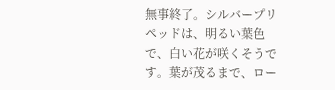無事終了。シルバープリペッドは、明るい葉色で、白い花が咲くそうです。葉が茂るまで、ロー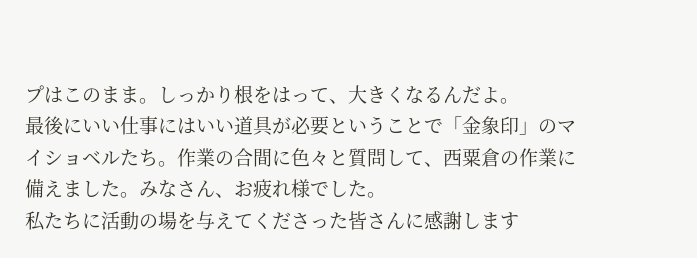プはこのまま。しっかり根をはって、大きくなるんだよ。
最後にいい仕事にはいい道具が必要ということで「金象印」のマイショベルたち。作業の合間に色々と質問して、西粟倉の作業に備えました。みなさん、お疲れ様でした。
私たちに活動の場を与えてくださった皆さんに感謝します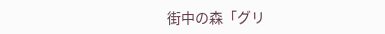街中の森「グリ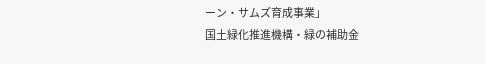ーン・サムズ育成事業」
国土緑化推進機構・緑の補助金